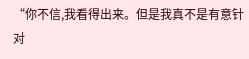“你不信,我看得出来。但是我真不是有意针对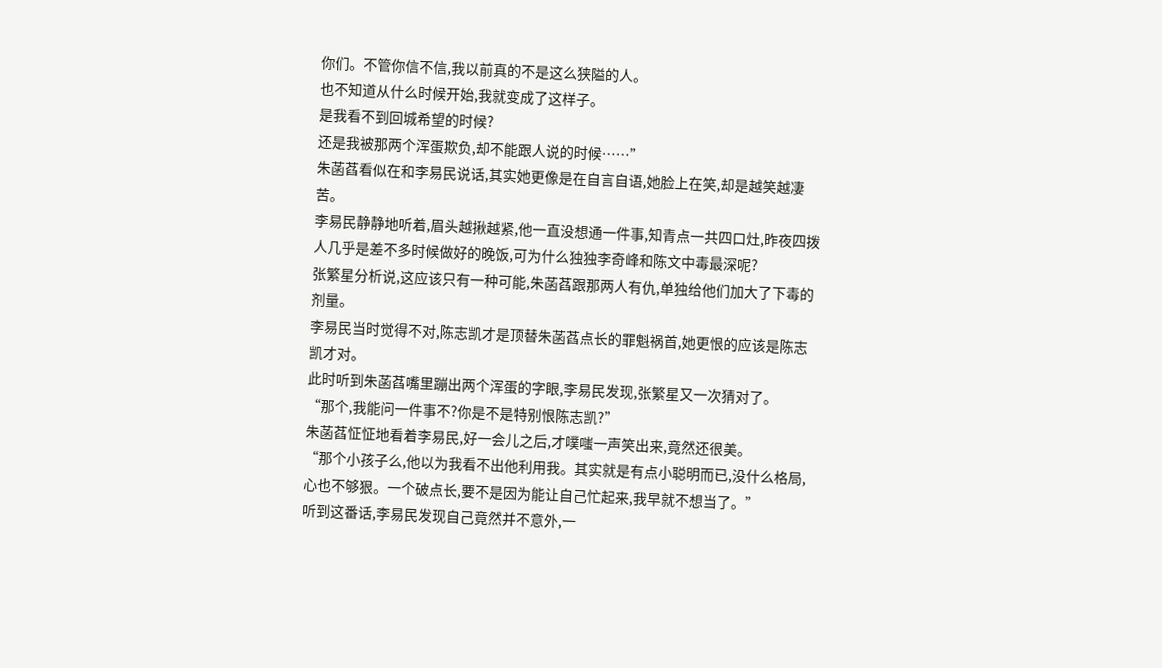你们。不管你信不信,我以前真的不是这么狭隘的人。
也不知道从什么时候开始,我就变成了这样子。
是我看不到回城希望的时候?
还是我被那两个浑蛋欺负,却不能跟人说的时候……”
朱菡萏看似在和李易民说话,其实她更像是在自言自语,她脸上在笑,却是越笑越凄苦。
李易民静静地听着,眉头越揪越紧,他一直没想通一件事,知青点一共四口灶,昨夜四拨人几乎是差不多时候做好的晚饭,可为什么独独李奇峰和陈文中毒最深呢?
张繁星分析说,这应该只有一种可能,朱菡萏跟那两人有仇,单独给他们加大了下毒的剂量。
李易民当时觉得不对,陈志凯才是顶替朱菡萏点长的罪魁祸首,她更恨的应该是陈志凯才对。
此时听到朱菡萏嘴里蹦出两个浑蛋的字眼,李易民发现,张繁星又一次猜对了。
“那个,我能问一件事不?你是不是特别恨陈志凯?”
朱菡萏怔怔地看着李易民,好一会儿之后,才噗嗤一声笑出来,竟然还很美。
“那个小孩子么,他以为我看不出他利用我。其实就是有点小聪明而已,没什么格局,心也不够狠。一个破点长,要不是因为能让自己忙起来,我早就不想当了。”
听到这番话,李易民发现自己竟然并不意外,一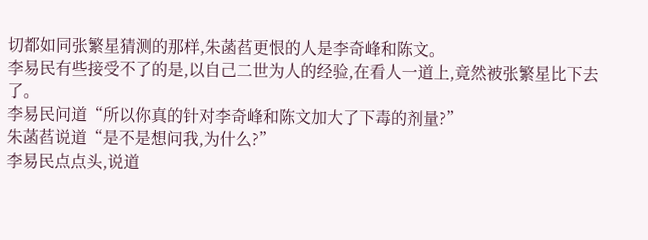切都如同张繁星猜测的那样,朱菡萏更恨的人是李奇峰和陈文。
李易民有些接受不了的是,以自己二世为人的经验,在看人一道上,竟然被张繁星比下去了。
李易民问道“所以你真的针对李奇峰和陈文加大了下毒的剂量?”
朱菡萏说道“是不是想问我,为什么?”
李易民点点头,说道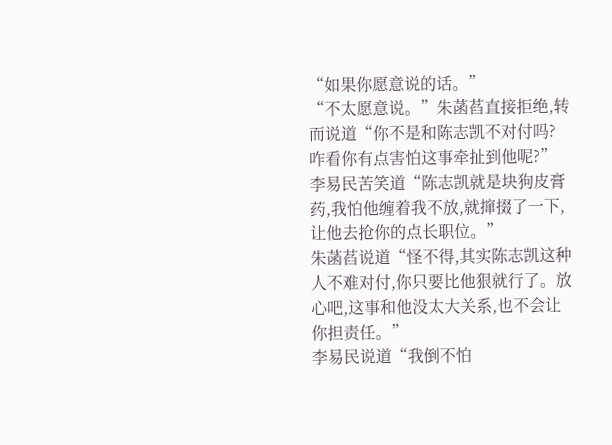“如果你愿意说的话。”
“不太愿意说。”朱菡萏直接拒绝,转而说道“你不是和陈志凯不对付吗?咋看你有点害怕这事牵扯到他呢?”
李易民苦笑道“陈志凯就是块狗皮膏药,我怕他缠着我不放,就撺掇了一下,让他去抢你的点长职位。”
朱菡萏说道“怪不得,其实陈志凯这种人不难对付,你只要比他狠就行了。放心吧,这事和他没太大关系,也不会让你担责任。”
李易民说道“我倒不怕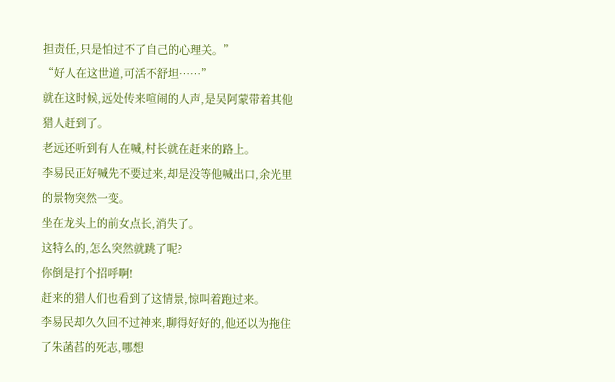担责任,只是怕过不了自己的心理关。”
“好人在这世道,可活不舒坦……”
就在这时候,远处传来喧闹的人声,是吴阿蒙带着其他猎人赶到了。
老远还听到有人在喊,村长就在赶来的路上。
李易民正好喊先不要过来,却是没等他喊出口,余光里的景物突然一变。
坐在龙头上的前女点长,消失了。
这特么的,怎么突然就跳了呢?
你倒是打个招呼啊!
赶来的猎人们也看到了这情景,惊叫着跑过来。
李易民却久久回不过神来,聊得好好的,他还以为拖住了朱菡萏的死志,哪想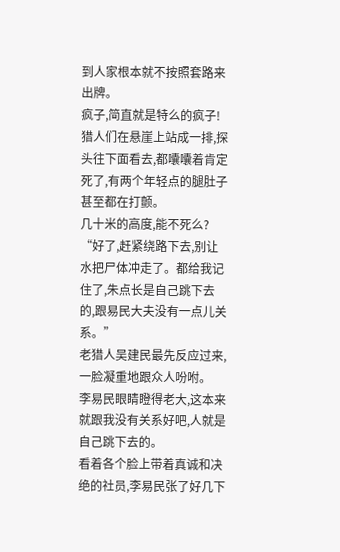到人家根本就不按照套路来出牌。
疯子,简直就是特么的疯子!
猎人们在悬崖上站成一排,探头往下面看去,都囔囔着肯定死了,有两个年轻点的腿肚子甚至都在打颤。
几十米的高度,能不死么?
“好了,赶紧绕路下去,别让水把尸体冲走了。都给我记住了,朱点长是自己跳下去的,跟易民大夫没有一点儿关系。”
老猎人吴建民最先反应过来,一脸凝重地跟众人吩咐。
李易民眼睛瞪得老大,这本来就跟我没有关系好吧,人就是自己跳下去的。
看着各个脸上带着真诚和决绝的社员,李易民张了好几下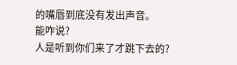的嘴唇到底没有发出声音。
能咋说?
人是听到你们来了才跳下去的?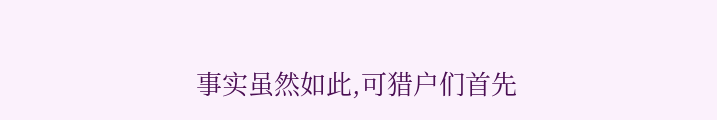事实虽然如此,可猎户们首先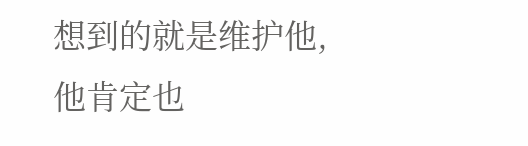想到的就是维护他,他肯定也